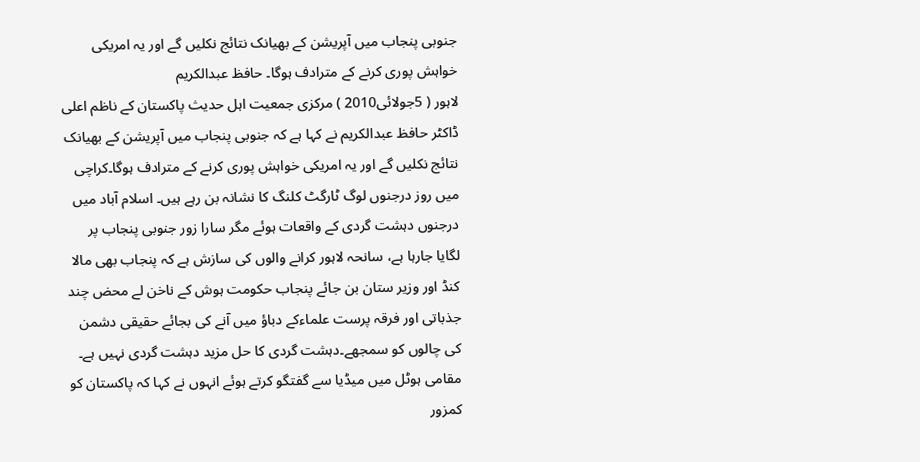جنوبی پنجاب میں آپریشن کے بھیانک نتائج نکلیں گے اور یہ امریکی خواہش پوری کرنے کے مترادف ہوگا۔ حافظ عبدالکریم
لاہور ( 5جولائی2010 ) مرکزی جمعیت اہل حدیث پاکستان کے ناظم اعلی ڈاکٹر حافظ عبدالکریم نے کہا ہے کہ جنوبی پنجاب میں آپریشن کے بھیانک نتائج نکلیں گے اور یہ امریکی خواہش پوری کرنے کے مترادف ہوگا۔کراچی میں روز درجنوں لوگ ٹارگٹ کلنگ کا نشانہ بن رہے ہیں۔ اسلام آباد میں درجنوں دہشت گردی کے واقعات ہوئے مگر سارا زور جنوبی پنجاب پر لگایا جارہا ہے، سانحہ لاہور کرانے والوں کی سازش ہے کہ پنجاب بھی مالا کنڈ اور وزیر ستان بن جائے پنجاب حکومت ہوش کے ناخن لے محض چند جذباتی اور فرقہ پرست علماءکے دباؤ میں آنے کی بجائے حقیقی دشمن کی چالوں کو سمجھے۔دہشت گردی کا حل مزید دہشت گردی نہیں ہے۔ مقامی ہوٹل میں میڈیا سے گفتگو کرتے ہوئے انہوں نے کہا کہ پاکستان کو کمزور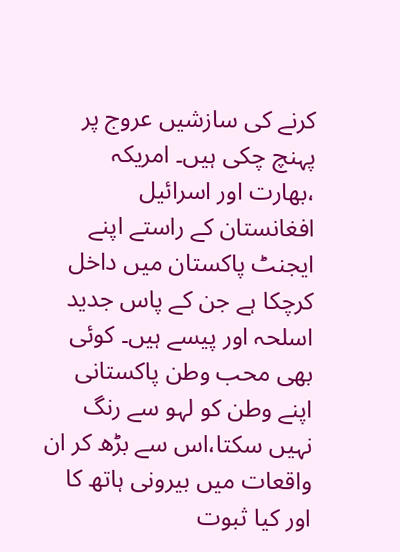کرنے کی سازشیں عروج پر پہنچ چکی ہیں۔ امریکہ ،بھارت اور اسرائیل افغانستان کے راستے اپنے ایجنٹ پاکستان میں داخل کرچکا ہے جن کے پاس جدید اسلحہ اور پیسے ہیں۔ کوئی بھی محب وطن پاکستانی اپنے وطن کو لہو سے رنگ نہیں سکتا،اس سے بڑھ کر ان واقعات میں بیرونی ہاتھ کا اور کیا ثبوت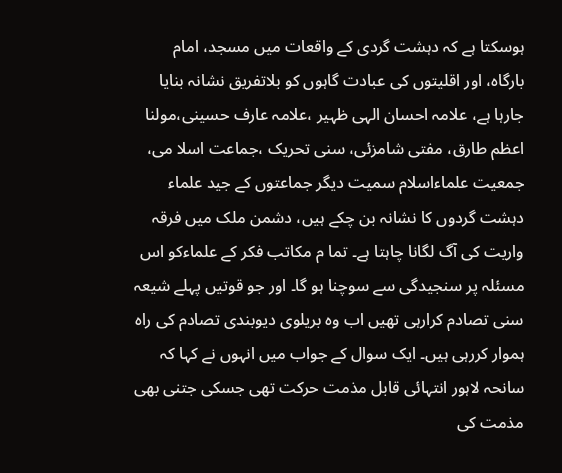ہوسکتا ہے کہ دہشت گردی کے واقعات میں مسجد، امام بارگاہ، اور اقلیتوں کی عبادت گاہوں کو بلاتفریق نشانہ بنایا جارہا ہے، علامہ احسان الہی ظہیر ،علامہ عارف حسینی،مولنا اعظم طارق، مفتی شامزئی، سنی تحریک ،جماعت اسلا می، جمعیت علماءاسلام سمیت دیگر جماعتوں کے جید علماء دہشت گردوں کا نشانہ بن چکے ہیں، دشمن ملک میں فرقہ واریت کی آگ لگانا چاہتا ہے۔ تما م مکاتب فکر کے علماءکو اس مسئلہ پر سنجیدگی سے سوچنا ہو گا۔ اور جو قوتیں پہلے شیعہ سنی تصادم کرارہی تھیں اب وہ بریلوی دیوبندی تصادم کی راہ ہموار کررہی ہیں۔ ایک سوال کے جواب میں انہوں نے کہا کہ سانحہ لاہور انتہائی قابل مذمت حرکت تھی جسکی جتنی بھی مذمت کی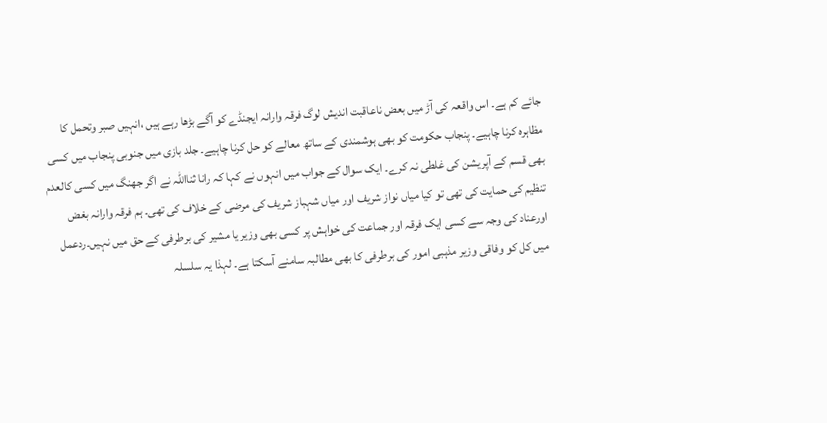جائے کم ہے۔ اس واقعہ کی آڑ میں بعض ناعاقبت اندیش لوگ فرقہ وارانہ ایجنڈے کو آگے بڑھا رہے ہیں ،انہیں صبر وتحمل کا مظاہرہ کرنا چاہیے۔ پنجاب حکومت کو بھی ہوشمندی کے ساتھ معالے کو حل کرنا چاہیے۔ جلد بازی میں جنوبی پنجاب میں کسی بھی قسم کے آپریشن کی غلطی نہ کرے۔ ایک سوال کے جواب میں انہوں نے کہا کہ رانا ثنااللہ نے اگر جھنگ میں کسی کالعدم تنظیم کی حمایت کی تھی تو کیا میاں نواز شریف اور میاں شہباز شریف کی مرضی کے خلاف کی تھی۔ ہم فرقہ وارانہ بغض اورعناد کی وجہ سے کسی ایک فرقہ اور جماعت کی خواہش پر کسی بھی وزیر یا مشیر کی برطرفی کے حق میں نہیں۔ردعمل میں کل کو وفاقی وزیر مذہبی امور کی برطرفی کا بھی مطالبہ سامنے آسکتا ہے۔ لہذا یہ سلسلہ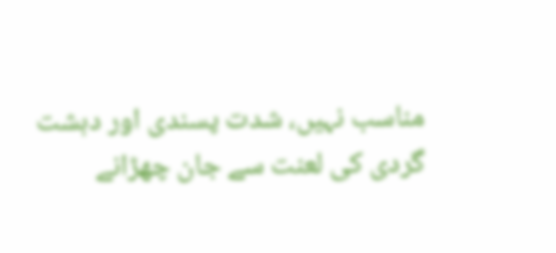مناسب نہیں، شدت پسندی اور دہشت گردی کی لعنت سے جان چھڑانے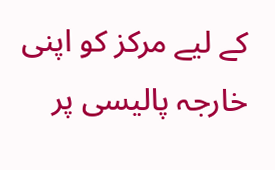کے لیے مرکز کو اپنی خارجہ پالیسی پر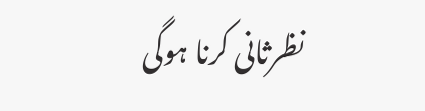نظرثانی کرنا ہوگی